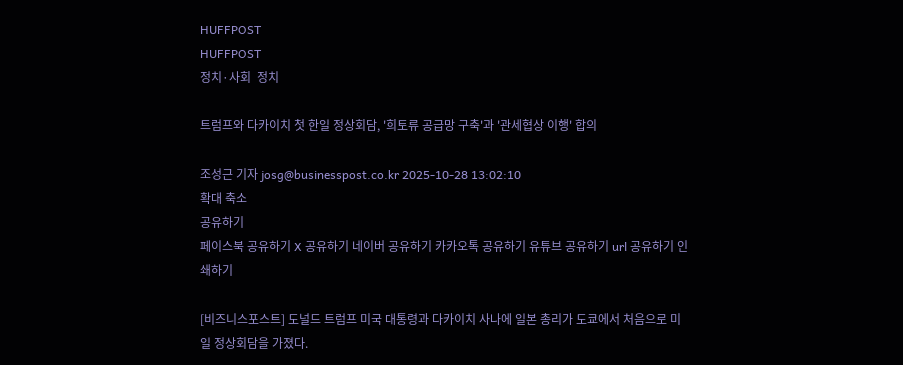HUFFPOST
HUFFPOST
정치·사회  정치

트럼프와 다카이치 첫 한일 정상회담, '희토류 공급망 구축'과 '관세협상 이행' 합의

조성근 기자 josg@businesspost.co.kr 2025-10-28 13:02:10
확대 축소
공유하기
페이스북 공유하기 X 공유하기 네이버 공유하기 카카오톡 공유하기 유튜브 공유하기 url 공유하기 인쇄하기

[비즈니스포스트] 도널드 트럼프 미국 대통령과 다카이치 사나에 일본 총리가 도쿄에서 처음으로 미일 정상회담을 가졌다.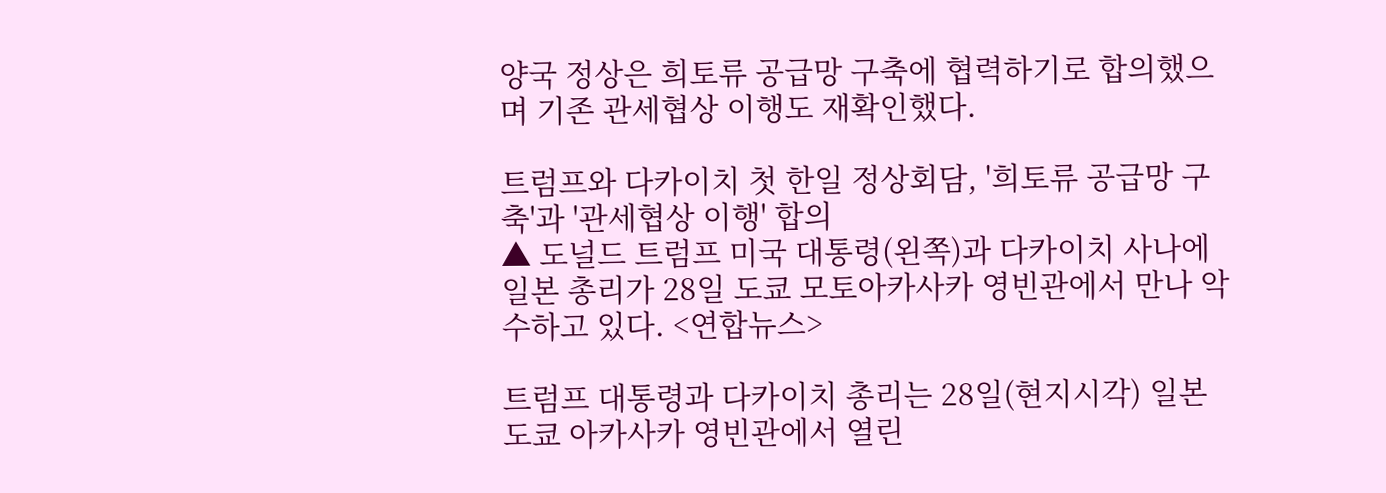양국 정상은 희토류 공급망 구축에 협력하기로 합의했으며 기존 관세협상 이행도 재확인했다.

트럼프와 다카이치 첫 한일 정상회담, '희토류 공급망 구축'과 '관세협상 이행' 합의
▲ 도널드 트럼프 미국 대통령(왼쪽)과 다카이치 사나에 일본 총리가 28일 도쿄 모토아카사카 영빈관에서 만나 악수하고 있다. <연합뉴스>

트럼프 대통령과 다카이치 총리는 28일(현지시각) 일본 도쿄 아카사카 영빈관에서 열린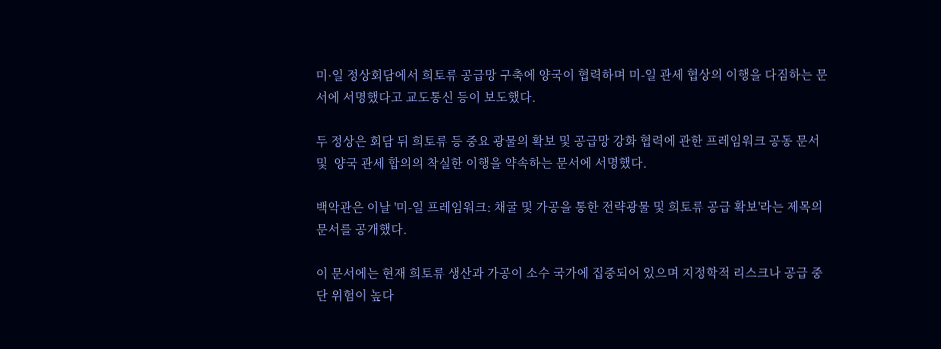미·일 정상회담에서 희토류 공급망 구축에 양국이 협력하며 미-일 관세 협상의 이행을 다짐하는 문서에 서명했다고 교도통신 등이 보도했다.

두 정상은 회담 뒤 희토류 등 중요 광물의 확보 및 공급망 강화 협력에 관한 프레임워크 공동 문서 및  양국 관세 합의의 착실한 이행을 약속하는 문서에 서명했다.

백악관은 이날 '미-일 프레임워크: 채굴 및 가공을 통한 전략광물 및 희토류 공급 확보'라는 제목의 문서를 공개했다.

이 문서에는 현재 희토류 생산과 가공이 소수 국가에 집중되어 있으며 지정학적 리스크나 공급 중단 위험이 높다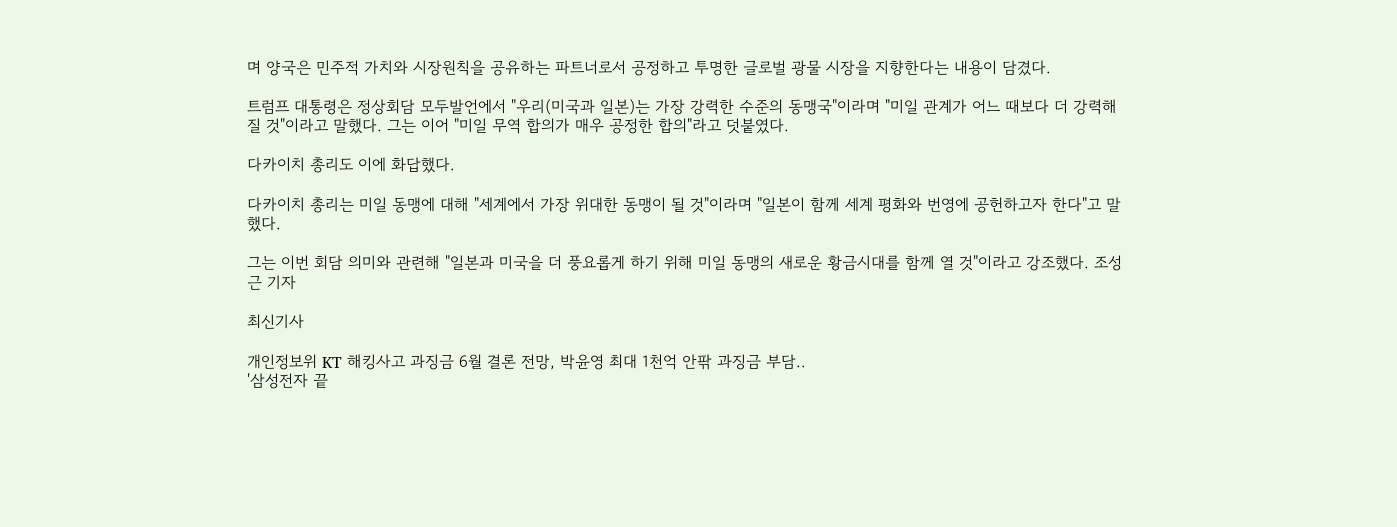며 양국은 민주적 가치와 시장원칙을 공유하는 파트너로서 공정하고 투명한 글로벌 광물 시장을 지향한다는 내용이 담겼다.

트럼프 대통령은 정상회담 모두발언에서 "우리(미국과 일본)는 가장 강력한 수준의 동맹국"이라며 "미일 관계가 어느 때보다 더 강력해질 것"이라고 말했다. 그는 이어 "미일 무역 합의가 매우 공정한 합의"라고 덧붙였다.

다카이치 총리도 이에 화답했다.

다카이치 총리는 미일 동맹에 대해 "세계에서 가장 위대한 동맹이 될 것"이라며 "일본이 함께 세계 평화와 번영에 공헌하고자 한다"고 말했다.

그는 이번 회담 의미와 관련해 "일본과 미국을 더 풍요롭게 하기 위해 미일 동맹의 새로운 황금시대를 함께 열 것"이라고 강조했다. 조성근 기자

최신기사

개인정보위 KT 해킹사고 과징금 6월 결론 전망, 박윤영 최대 1천억 안팎 과징금 부담..
'삼성전자 끝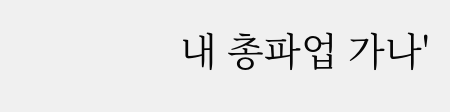내 총파업 가나'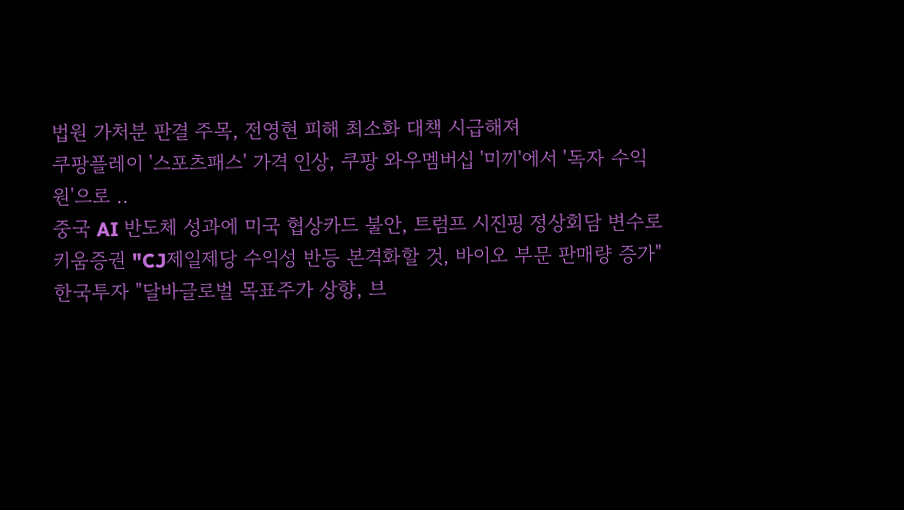법원 가처분 판결 주목, 전영현 피해 최소화 대책 시급해져
쿠팡플레이 '스포츠패스' 가격 인상, 쿠팡 와우멤버십 '미끼'에서 '독자 수익원'으로 ..
중국 AI 반도체 성과에 미국 협상카드 불안, 트럼프 시진핑 정상회담 변수로
키움증권 "CJ제일제당 수익성 반등 본격화할 것, 바이오 부문 판매량 증가"
한국투자 "달바글로벌 목표주가 상향, 브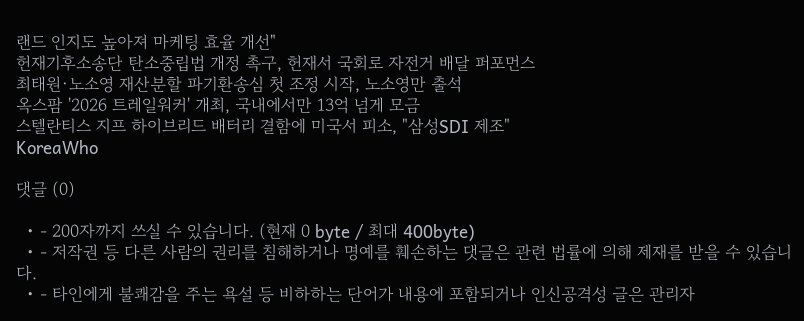랜드 인지도 높아져 마케팅 효율 개선"
헌재기후소송단 탄소중립법 개정 촉구, 헌재서 국회로 자전거 배달 퍼포먼스
최태원·노소영 재산분할 파기환송심 첫 조정 시작, 노소영만 출석
옥스팜 '2026 트레일워커' 개최, 국내에서만 13억 넘게 모금
스텔란티스 지프 하이브리드 배터리 결함에 미국서 피소, "삼성SDI 제조"
KoreaWho

댓글 (0)

  • - 200자까지 쓰실 수 있습니다. (현재 0 byte / 최대 400byte)
  • - 저작권 등 다른 사람의 권리를 침해하거나 명예를 훼손하는 댓글은 관련 법률에 의해 제재를 받을 수 있습니다.
  • - 타인에게 불쾌감을 주는 욕설 등 비하하는 단어가 내용에 포함되거나 인신공격성 글은 관리자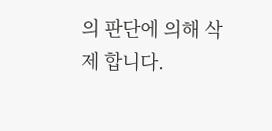의 판단에 의해 삭제 합니다.